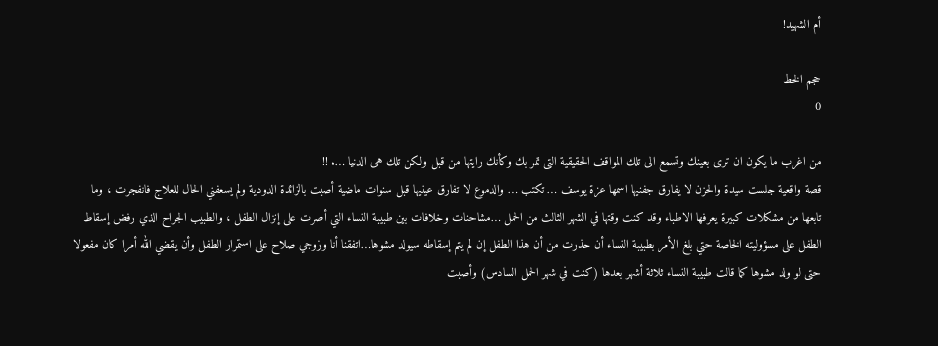أم الشهيد!

حجم الخط
0

من اغرب ما يكون ان ترى بعينك وتسمع الى تلك المواقف الحقيقية التى تمر بك وكأنك رايتها من قبل ولكن تلك هى الدنيا …. !!
قصة واقعية جلست سيدة والحزن لا يفارق جفنيها اسمها عزة يوسف … تكتب … والدموع لا تفارق عينيها قبل سنوات ماضية أصبت بالزائدة الدودية ولم يسعفني الحال للعلاج فانفجرت ، وما تابعها من مشكلات كبيرة يعرفها الاطباء وقد كنت وقتها في الشهر الثالث من الحمل …مشاحنات وخلافات بين طبيبة النساء التي أصرت على إنزال الطفل ، والطبيب الجراح الذي رفض إسقاط الطفل على مسؤوليته الخاصة حتي بلغ الأمر بطبيبة النساء أن حذرت من أن هذا الطفل إن لم يتم إسقاطه سيولد مشوها…اتفقنا أنا وزوجي صلاح على استمرار الطفل وأن يقضي الله أمرا كان مفعولا حتى لو ولد مشوها كما قالت طبيبة النساء ثلاثة أشهر بعدها (كنت في شهر الحمل السادس) وأصبت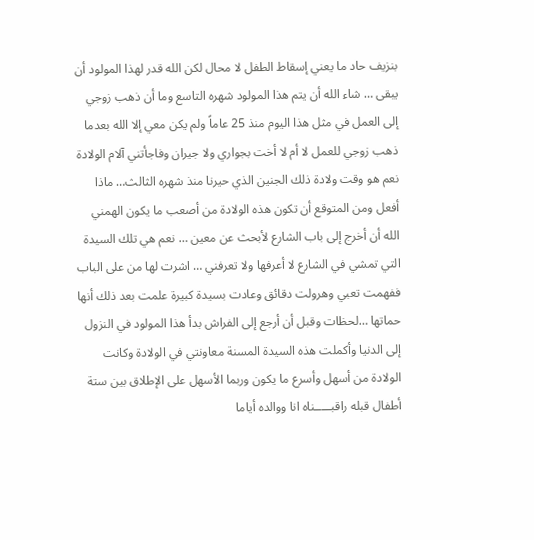بنزيف حاد ما يعني إسقاط الطفل لا محال لكن الله قدر لهذا المولود أن يبقى … شاء الله أن يتم هذا المولود شهره التاسع وما أن ذهب زوجي إلى العمل في مثل هذا اليوم منذ 25 عاماً ولم يكن معي إلا الله بعدما ذهب زوجي للعمل لا أم لا أخت بجواري ولا جيران وفاجأتني آلام الولادة نعم هو وقت ولادة ذلك الجنين الذي حيرنا منذ شهره الثالث… ماذا أفعل ومن المتوقع أن تكون هذه الولادة من أصعب ما يكون الهمني الله أن أخرج إلى باب الشارع لأبحث عن معين … نعم هي تلك السيدة التي تمشي في الشارع لا أعرفها ولا تعرفني … اشرت لها من على الباب ففهمت تعبي وهرولت دقائق وعادت بسيدة كبيرة علمت بعد ذلك أنها حماتها …لحظات وقبل أن أرجع إلى الفراش بدأ هذا المولود في النزول إلى الدنيا وأكملت هذه السيدة المسنة معاونتي في الولادة وكانت الولادة من أسهل وأسرع ما يكون وربما الأسهل على الإطلاق بين ستة أطفال قبله راقبـــــناه انا ووالده أياما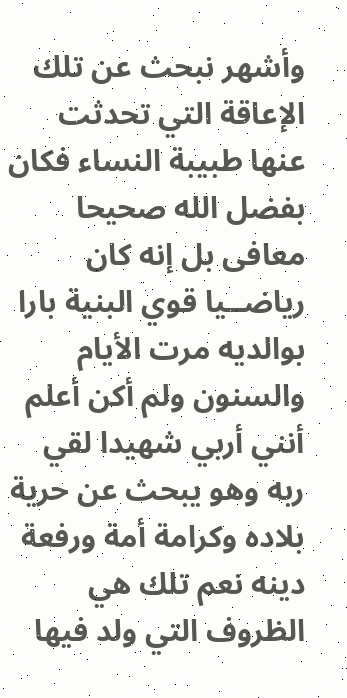وأشهر نبحث عن تلك الإعاقة التي تحدثت عنها طبيبة النساء فكان بفضل الله صحيحا معافى بل إنه كان رياضــيا قوي البنية بارا بوالديه مرت الأيام والسنون ولم أكن أعلم أنني أربي شهيدا لقي ربه وهو يبحث عن حرية بلاده وكرامة أمة ورفعة دينه نعم تلك هي الظروف التي ولد فيها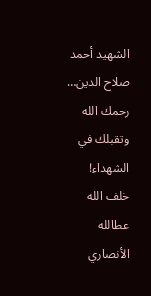الشهيد أحمد صلاح الدين… رحمك الله وتقبلك في الشهداء!
خلف الله عطالله الأنصاري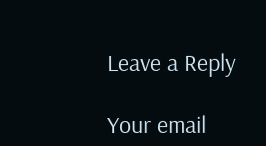Leave a Reply

Your email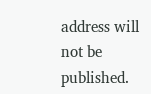address will not be published.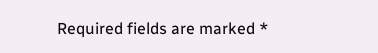Required fields are marked *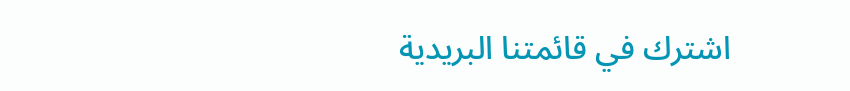اشترك في قائمتنا البريدية